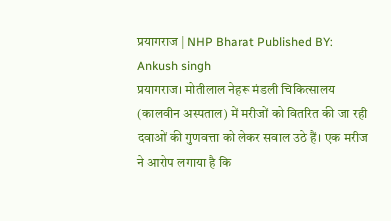प्रयागराज | NHP Bharat Published BY: Ankush singh
प्रयागराज। मोतीलाल नेहरू मंडली चिकित्सालय (कालवीन अस्पताल) में मरीजों को वितरित की जा रही दवाओं की गुणवत्ता को लेकर सवाल उठे हैं। एक मरीज ने आरोप लगाया है कि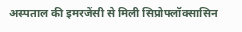अस्पताल की इमरजेंसी से मिली सिप्रोफ्लॉक्सासिन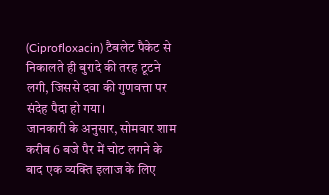(Ciprofloxacin) टैबलेट पैकेट से निकालते ही बुरादे की तरह टूटने लगी, जिससे दवा की गुणवत्ता पर संदेह पैदा हो गया।
जानकारी के अनुसार, सोमवार शाम करीब 6 बजे पैर में चोट लगने के बाद एक व्यक्ति इलाज के लिए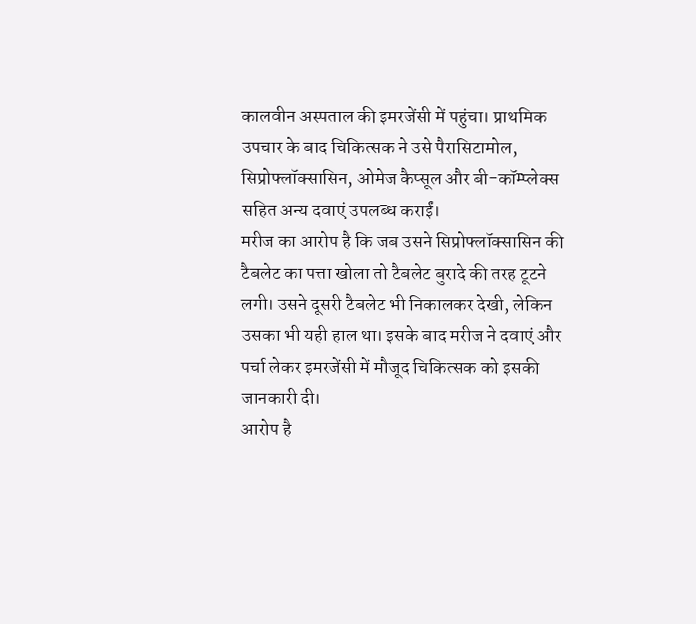कालवीन अस्पताल की इमरजेंसी में पहुंचा। प्राथमिक उपचार के बाद चिकित्सक ने उसे पैरासिटामोल, सिप्रोफ्लॉक्सासिन, ओमेज कैप्सूल और बी-कॉम्प्लेक्स सहित अन्य दवाएं उपलब्ध कराईं।
मरीज का आरोप है कि जब उसने सिप्रोफ्लॉक्सासिन की टैबलेट का पत्ता खोला तो टैबलेट बुरादे की तरह टूटने लगी। उसने दूसरी टैबलेट भी निकालकर देखी, लेकिन उसका भी यही हाल था। इसके बाद मरीज ने दवाएं और पर्चा लेकर इमरजेंसी में मौजूद चिकित्सक को इसकी जानकारी दी।
आरोप है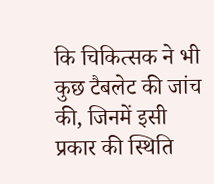कि चिकित्सक ने भी कुछ टैबलेट की जांच की, जिनमें इसी प्रकार की स्थिति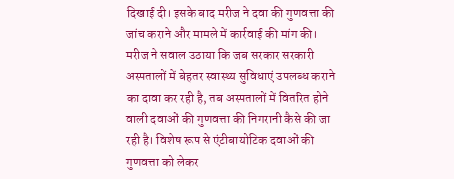दिखाई दी। इसके बाद मरीज ने दवा की गुणवत्ता की जांच कराने और मामले में कार्रवाई की मांग की।
मरीज ने सवाल उठाया कि जब सरकार सरकारी अस्पतालों में बेहतर स्वास्थ्य सुविधाएं उपलब्ध कराने का दावा कर रही है, तब अस्पतालों में वितरित होने वाली दवाओं की गुणवत्ता की निगरानी कैसे की जा रही है। विशेष रूप से एंटीबायोटिक दवाओं की गुणवत्ता को लेकर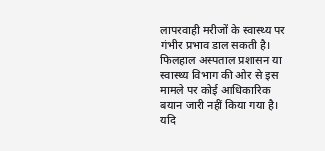लापरवाही मरीजों के स्वास्थ्य पर गंभीर प्रभाव डाल सकती है।
फिलहाल अस्पताल प्रशासन या स्वास्थ्य विभाग की ओर से इस मामले पर कोई आधिकारिक बयान जारी नहीं किया गया है। यदि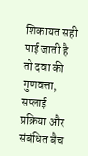शिकायत सही पाई जाती है तो दवा की गुणवत्ता, सप्लाई प्रक्रिया और संबंधित बैच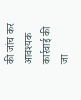की जांच कर आवश्यक कार्रवाई की जा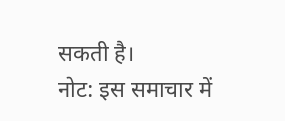सकती है।
नोट: इस समाचार में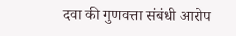दवा की गुणवत्ता संबंधी आरोप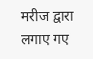मरीज द्वारा लगाए गए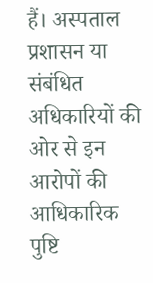हैं। अस्पताल प्रशासन या संबंधित अधिकारियों की ओर से इन आरोपों की आधिकारिक पुष्टि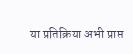या प्रतिक्रिया अभी प्राप्त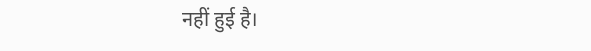नहीं हुई है।